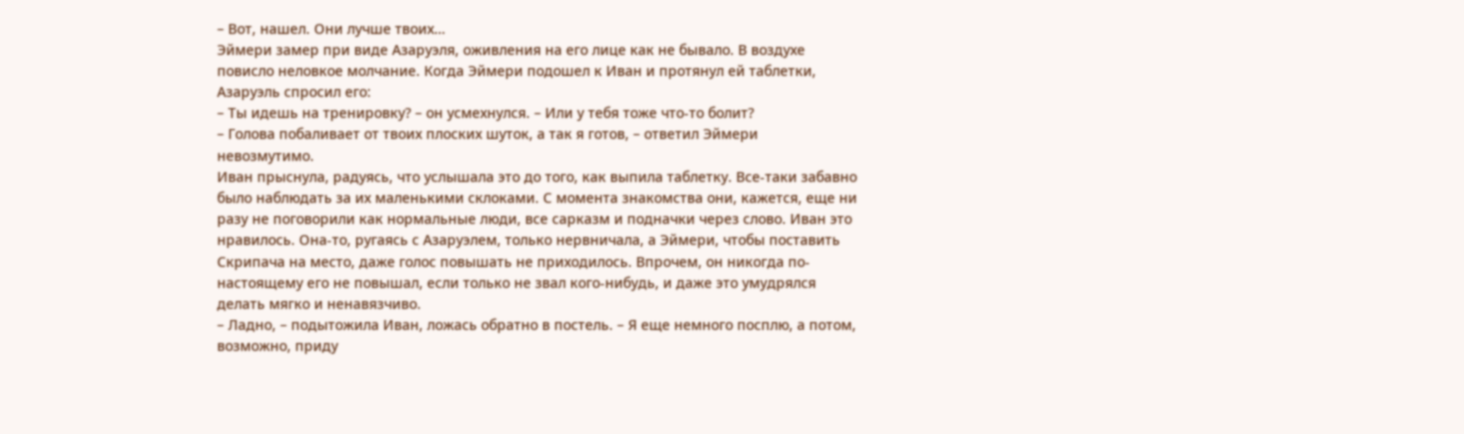– Вот, нашел. Они лучше твоих…
Эймери замер при виде Азаруэля, оживления на его лице как не бывало. В воздухе повисло неловкое молчание. Когда Эймери подошел к Иван и протянул ей таблетки, Азаруэль спросил его:
– Ты идешь на тренировку? – он усмехнулся. – Или у тебя тоже что-то болит?
– Голова побаливает от твоих плоских шуток, а так я готов, – ответил Эймери невозмутимо.
Иван прыснула, радуясь, что услышала это до того, как выпила таблетку. Все-таки забавно было наблюдать за их маленькими склоками. С момента знакомства они, кажется, еще ни разу не поговорили как нормальные люди, все сарказм и подначки через слово. Иван это нравилось. Она-то, ругаясь с Азаруэлем, только нервничала, а Эймери, чтобы поставить Скрипача на место, даже голос повышать не приходилось. Впрочем, он никогда по-настоящему его не повышал, если только не звал кого-нибудь, и даже это умудрялся делать мягко и ненавязчиво.
– Ладно, – подытожила Иван, ложась обратно в постель. – Я еще немного посплю, а потом, возможно, приду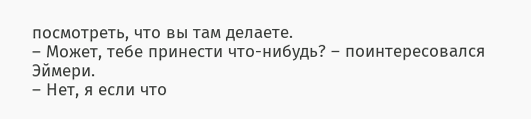посмотреть, что вы там делаете.
– Может, тебе принести что-нибудь? – поинтересовался Эймери.
– Нет, я если что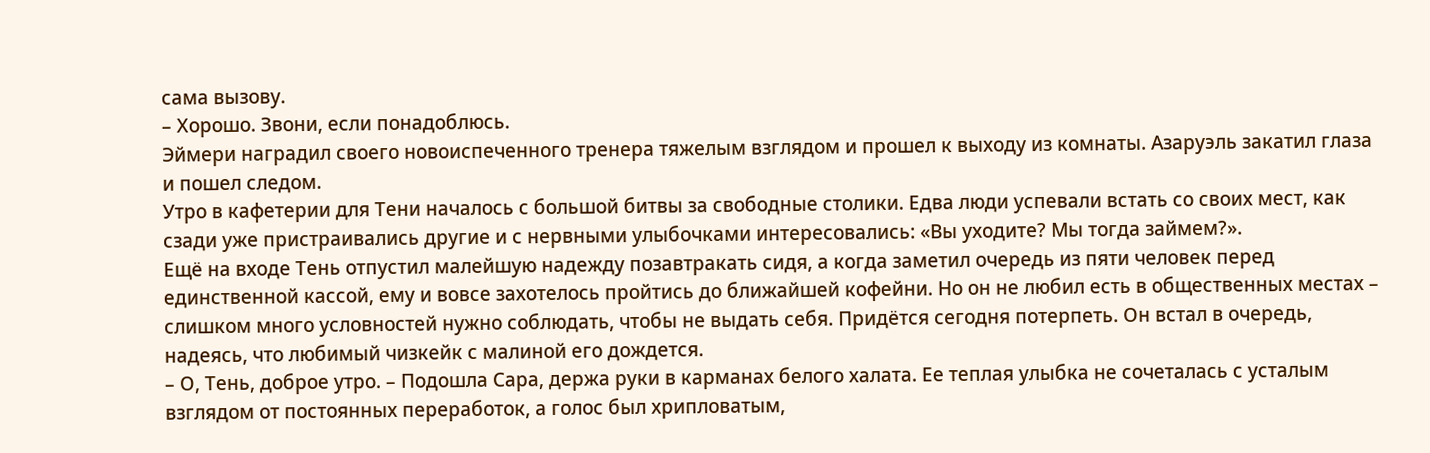сама вызову.
– Хорошо. Звони, если понадоблюсь.
Эймери наградил своего новоиспеченного тренера тяжелым взглядом и прошел к выходу из комнаты. Азаруэль закатил глаза и пошел следом.
Утро в кафетерии для Тени началось с большой битвы за свободные столики. Едва люди успевали встать со своих мест, как сзади уже пристраивались другие и с нервными улыбочками интересовались: «Вы уходите? Мы тогда займем?».
Ещё на входе Тень отпустил малейшую надежду позавтракать сидя, а когда заметил очередь из пяти человек перед единственной кассой, ему и вовсе захотелось пройтись до ближайшей кофейни. Но он не любил есть в общественных местах – слишком много условностей нужно соблюдать, чтобы не выдать себя. Придётся сегодня потерпеть. Он встал в очередь, надеясь, что любимый чизкейк с малиной его дождется.
– О, Тень, доброе утро. – Подошла Сара, держа руки в карманах белого халата. Ее теплая улыбка не сочеталась с усталым взглядом от постоянных переработок, а голос был хрипловатым,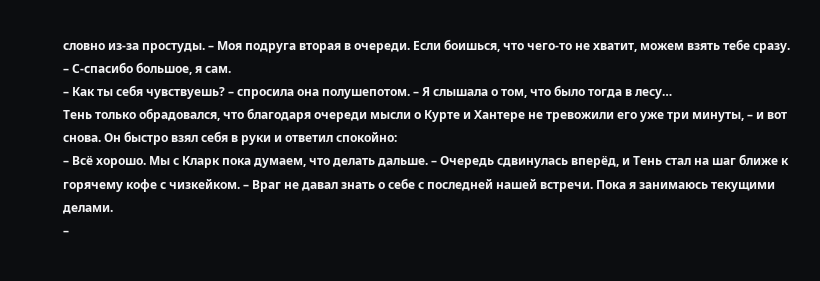словно из-за простуды. – Моя подруга вторая в очереди. Если боишься, что чего-то не хватит, можем взять тебе сразу.
– С-спасибо большое, я сам.
– Как ты себя чувствуешь? – спросила она полушепотом. – Я слышала о том, что было тогда в лесу…
Тень только обрадовался, что благодаря очереди мысли о Курте и Хантере не тревожили его уже три минуты, – и вот снова. Он быстро взял себя в руки и ответил спокойно:
– Всё хорошо. Мы с Кларк пока думаем, что делать дальше. – Очередь сдвинулась вперёд, и Тень стал на шаг ближе к горячему кофе с чизкейком. – Враг не давал знать о себе с последней нашей встречи. Пока я занимаюсь текущими делами.
–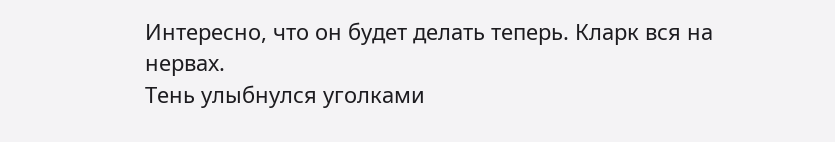Интересно, что он будет делать теперь. Кларк вся на нервах.
Тень улыбнулся уголками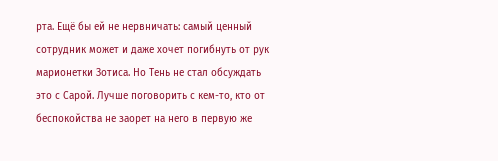рта. Ещё бы ей не нервничать: самый ценный сотрудник может и даже хочет погибнуть от рук марионетки Зотиса. Но Тень не стал обсуждать это с Сарой. Лучше поговорить с кем-то, кто от беспокойства не заорет на него в первую же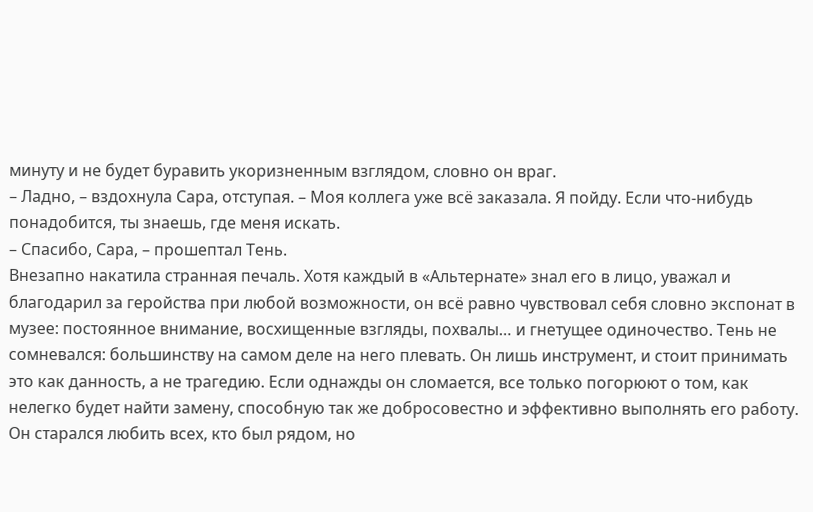минуту и не будет буравить укоризненным взглядом, словно он враг.
– Ладно, – вздохнула Сара, отступая. – Моя коллега уже всё заказала. Я пойду. Если что-нибудь понадобится, ты знаешь, где меня искать.
– Спасибо, Сара, – прошептал Тень.
Внезапно накатила странная печаль. Хотя каждый в «Альтернате» знал его в лицо, уважал и благодарил за геройства при любой возможности, он всё равно чувствовал себя словно экспонат в музее: постоянное внимание, восхищенные взгляды, похвалы… и гнетущее одиночество. Тень не сомневался: большинству на самом деле на него плевать. Он лишь инструмент, и стоит принимать это как данность, а не трагедию. Если однажды он сломается, все только погорюют о том, как нелегко будет найти замену, способную так же добросовестно и эффективно выполнять его работу.
Он старался любить всех, кто был рядом, но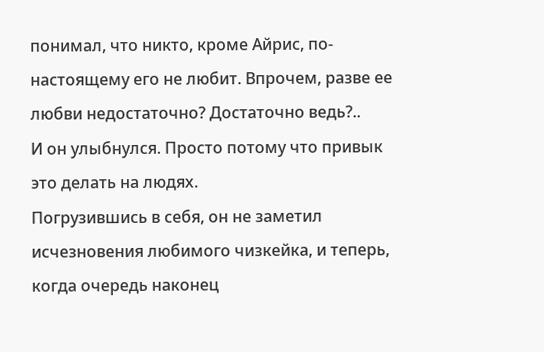понимал, что никто, кроме Айрис, по-настоящему его не любит. Впрочем, разве ее любви недостаточно? Достаточно ведь?..
И он улыбнулся. Просто потому что привык это делать на людях.
Погрузившись в себя, он не заметил исчезновения любимого чизкейка, и теперь, когда очередь наконец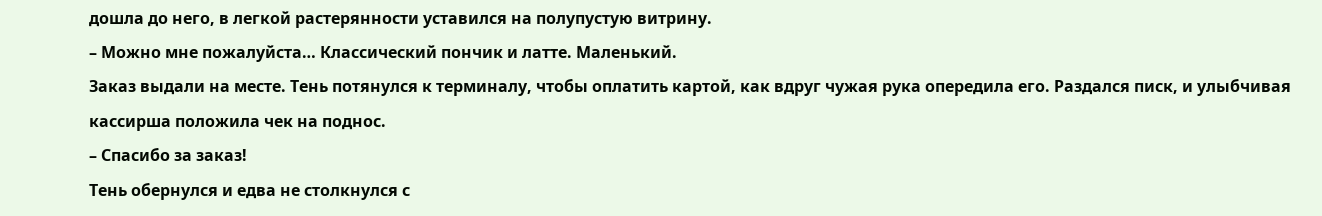дошла до него, в легкой растерянности уставился на полупустую витрину.
– Можно мне пожалуйста… Классический пончик и латте. Маленький.
Заказ выдали на месте. Тень потянулся к терминалу, чтобы оплатить картой, как вдруг чужая рука опередила его. Раздался писк, и улыбчивая кассирша положила чек на поднос.
– Спасибо за заказ!
Тень обернулся и едва не столкнулся с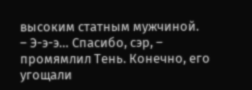высоким статным мужчиной.
– Э-э-э… Спасибо, сэр, – промямлил Тень. Конечно, его угощали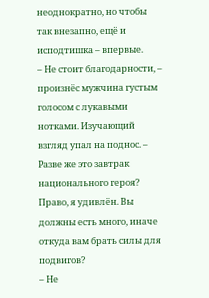неоднократно, но чтобы так внезапно, ещё и исподтишка – впервые.
– Не стоит благодарности, – произнёс мужчина густым голосом с лукавыми нотками. Изучающий взгляд упал на поднос. – Разве же это завтрак национального героя? Право, я удивлён. Вы должны есть много, иначе откуда вам брать силы для подвигов?
– Не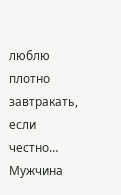люблю плотно завтракать, если честно…
Мужчина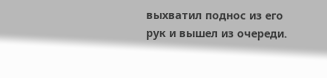выхватил поднос из его рук и вышел из очереди.